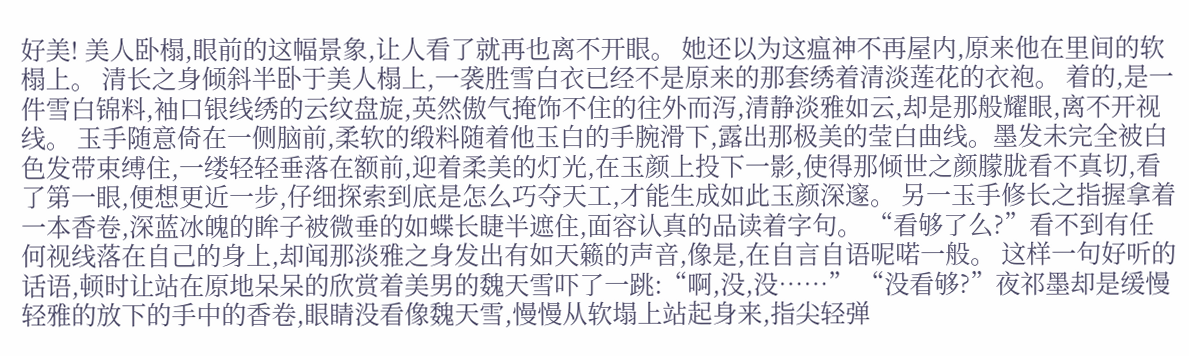好美! 美人卧榻,眼前的这幅景象,让人看了就再也离不开眼。 她还以为这瘟神不再屋内,原来他在里间的软榻上。 清长之身倾斜半卧于美人榻上,一袭胜雪白衣已经不是原来的那套绣着清淡莲花的衣袍。 着的,是一件雪白锦料,袖口银线绣的云纹盘旋,英然傲气掩饰不住的往外而泻,清静淡雅如云,却是那般耀眼,离不开视线。 玉手随意倚在一侧脑前,柔软的缎料随着他玉白的手腕滑下,露出那极美的莹白曲线。墨发未完全被白色发带束缚住,一缕轻轻垂落在额前,迎着柔美的灯光,在玉颜上投下一影,使得那倾世之颜朦胧看不真切,看了第一眼,便想更近一步,仔细探索到底是怎么巧夺天工,才能生成如此玉颜深邃。 另一玉手修长之指握拿着一本香卷,深蓝冰魄的眸子被微垂的如蝶长睫半遮住,面容认真的品读着字句。 “看够了么?”看不到有任何视线落在自己的身上,却闻那淡雅之身发出有如天籁的声音,像是,在自言自语呢喏一般。 这样一句好听的话语,顿时让站在原地呆呆的欣赏着美男的魏天雪吓了一跳:“啊,没,没……” “没看够?”夜祁墨却是缓慢轻雅的放下的手中的香卷,眼睛没看像魏天雪,慢慢从软塌上站起身来,指尖轻弹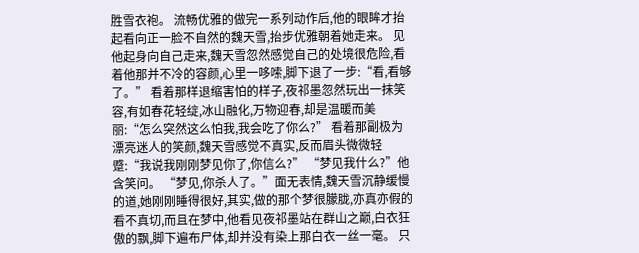胜雪衣袍。 流畅优雅的做完一系列动作后,他的眼眸才抬起看向正一脸不自然的魏天雪,抬步优雅朝着她走来。 见他起身向自己走来,魏天雪忽然感觉自己的处境很危险,看着他那并不冷的容颜,心里一哆嗦,脚下退了一步:“看,看够了。” 看着那样退缩害怕的样子,夜祁墨忽然玩出一抹笑容,有如春花轻绽,冰山融化,万物迎春,却是温暖而美丽:“怎么突然这么怕我,我会吃了你么?” 看着那副极为漂亮迷人的笑颜,魏天雪感觉不真实,反而眉头微微轻蹙:“我说我刚刚梦见你了,你信么?” “梦见我什么?”他含笑问。 “梦见,你杀人了。”面无表情,魏天雪沉静缓慢的道,她刚刚睡得很好,其实,做的那个梦很朦胧,亦真亦假的看不真切,而且在梦中,他看见夜祁墨站在群山之巅,白衣狂傲的飘,脚下遍布尸体,却并没有染上那白衣一丝一毫。 只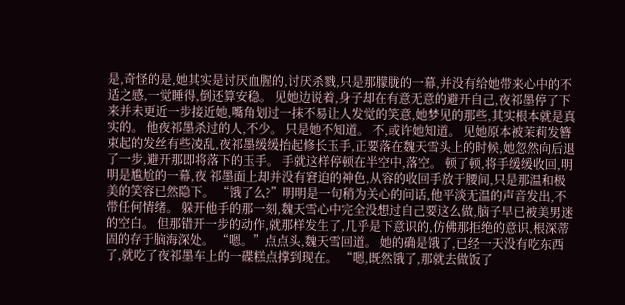是,奇怪的是,她其实是讨厌血腥的,讨厌杀戮,只是那朦胧的一幕,并没有给她带来心中的不适之感,一觉睡得,倒还算安稳。 见她边说着,身子却在有意无意的避开自己,夜祁墨停了下来并未更近一步接近她,嘴角划过一抹不易让人发觉的笑意,她梦见的那些,其实根本就是真实的。 他夜祁墨杀过的人,不少。 只是她不知道。 不,或许她知道。 见她原本被茉莉发簪束起的发丝有些凌乱,夜祁墨缓缓抬起修长玉手,正要落在魏天雪头上的时候,她忽然向后退了一步,避开那即将落下的玉手。 手就这样停顿在半空中,落空。 顿了顿,将手缓缓收回,明明是尴尬的一幕,夜 祁墨面上却并没有窘迫的神色,从容的收回手放于腰间,只是那温和极美的笑容已然隐下。 “饿了么?”明明是一句稍为关心的问话,他平淡无温的声音发出,不带任何情绪。 躲开他手的那一刻,魏天雪心中完全没想过自己要这么做,脑子早已被美男迷的空白。 但那错开一步的动作,就那样发生了,几乎是下意识的,仿佛那拒绝的意识,根深蒂固的存于脑海深处。 “嗯。”点点头,魏天雪回道。 她的确是饿了,已经一天没有吃东西了,就吃了夜祁墨车上的一碟糕点撑到现在。 “嗯,既然饿了,那就去做饭了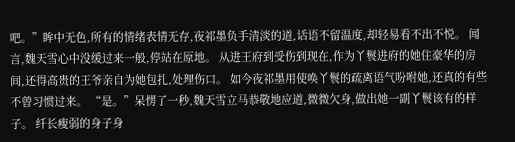吧。”眸中无色,所有的情绪表情无存,夜祁墨负手清淡的道,话语不留温度,却轻易看不出不悦。 闻言,魏天雪心中没缓过来一般,停站在原地。 从进王府到受伤到现在,作为丫鬟进府的她住豪华的房间,还得高贵的王爷亲自为她包扎,处理伤口。 如今夜祁墨用使唤丫鬟的疏离语气吩咐她,还真的有些不曾习惯过来。 “是。”呆愣了一秒,魏天雪立马恭敬地应道,微微欠身,做出她一副丫鬟该有的样子。 纤长瘦弱的身子身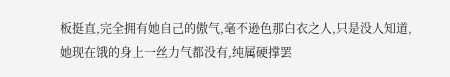板挺直,完全拥有她自己的傲气,毫不逊色那白衣之人,只是没人知道,她现在饿的身上一丝力气都没有,纯属硬撑罢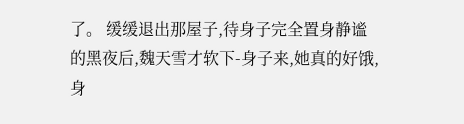了。 缓缓退出那屋子,待身子完全置身静谧的黑夜后,魏天雪才软下-身子来,她真的好饿,身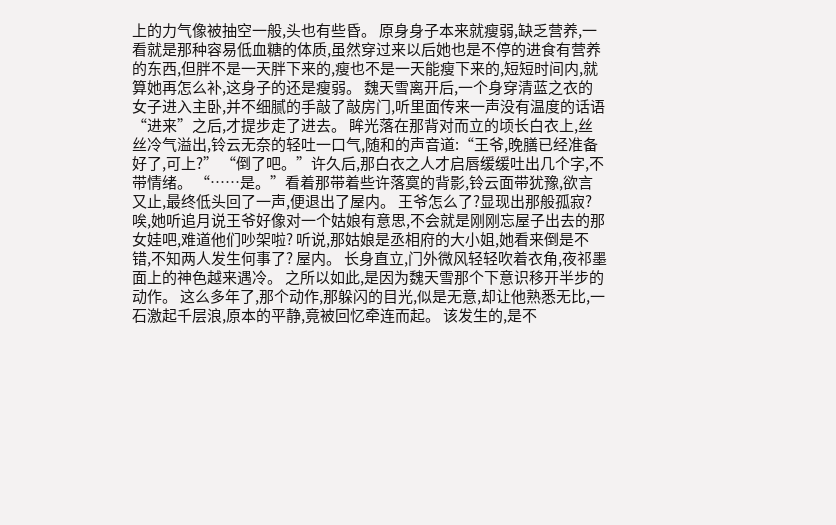上的力气像被抽空一般,头也有些昏。 原身身子本来就瘦弱,缺乏营养,一看就是那种容易低血糖的体质,虽然穿过来以后她也是不停的进食有营养的东西,但胖不是一天胖下来的,瘦也不是一天能瘦下来的,短短时间内,就算她再怎么补,这身子的还是瘦弱。 魏天雪离开后,一个身穿清蓝之衣的女子进入主卧,并不细腻的手敲了敲房门,听里面传来一声没有温度的话语“进来”之后,才提步走了进去。 眸光落在那背对而立的顷长白衣上,丝丝冷气溢出,铃云无奈的轻吐一口气,随和的声音道:“王爷,晚膳已经准备好了,可上?” “倒了吧。”许久后,那白衣之人才启唇缓缓吐出几个字,不带情绪。 “……是。”看着那带着些许落寞的背影,铃云面带犹豫,欲言又止,最终低头回了一声,便退出了屋内。 王爷怎么了?显现出那般孤寂? 唉,她听追月说王爷好像对一个姑娘有意思,不会就是刚刚忘屋子出去的那女娃吧,难道他们吵架啦? 听说,那姑娘是丞相府的大小姐,她看来倒是不错,不知两人发生何事了? 屋内。 长身直立,门外微风轻轻吹着衣角,夜祁墨面上的神色越来遇冷。 之所以如此,是因为魏天雪那个下意识移开半步的动作。 这么多年了,那个动作,那躲闪的目光,似是无意,却让他熟悉无比,一石激起千层浪,原本的平静,竟被回忆牵连而起。 该发生的,是不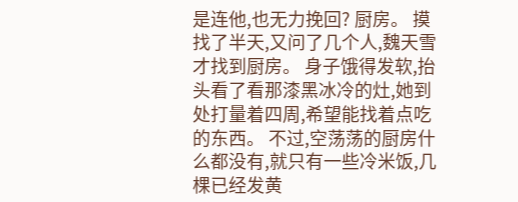是连他,也无力挽回? 厨房。 摸 找了半天,又问了几个人,魏天雪才找到厨房。 身子饿得发软,抬头看了看那漆黑冰冷的灶,她到处打量着四周,希望能找着点吃的东西。 不过,空荡荡的厨房什么都没有,就只有一些冷米饭,几棵已经发黄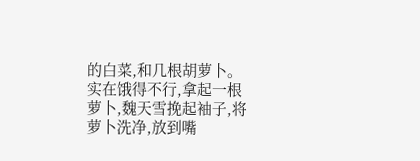的白菜,和几根胡萝卜。 实在饿得不行,拿起一根萝卜,魏天雪挽起袖子,将萝卜洗净,放到嘴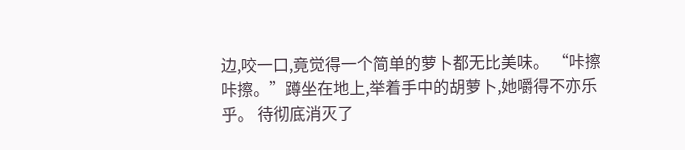边,咬一口,竟觉得一个简单的萝卜都无比美味。 “咔擦咔擦。”蹲坐在地上,举着手中的胡萝卜,她嚼得不亦乐乎。 待彻底消灭了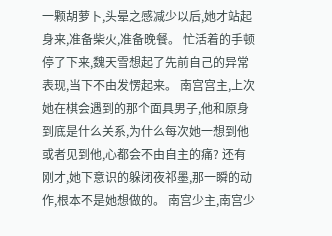一颗胡萝卜,头晕之感减少以后,她才站起身来,准备柴火,准备晚餐。 忙活着的手顿停了下来,魏天雪想起了先前自己的异常表现,当下不由发愣起来。 南宫宫主,上次她在棋会遇到的那个面具男子,他和原身到底是什么关系,为什么每次她一想到他或者见到他,心都会不由自主的痛? 还有刚才,她下意识的躲闭夜祁墨,那一瞬的动作,根本不是她想做的。 南宫少主,南宫少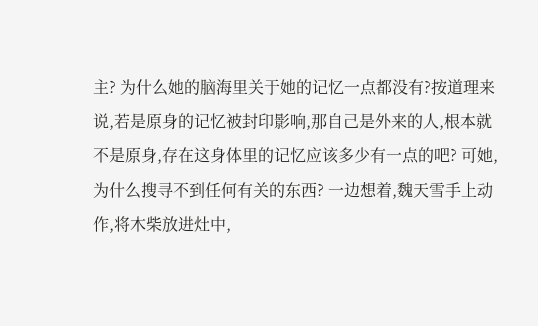主? 为什么她的脑海里关于她的记忆一点都没有?按道理来说,若是原身的记忆被封印影响,那自己是外来的人,根本就不是原身,存在这身体里的记忆应该多少有一点的吧? 可她,为什么搜寻不到任何有关的东西? 一边想着,魏天雪手上动作,将木柴放进灶中,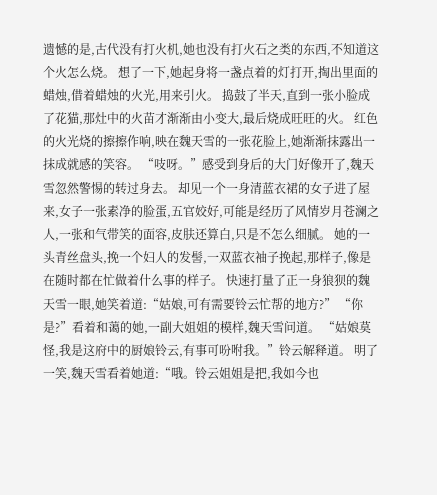遗憾的是,古代没有打火机,她也没有打火石之类的东西,不知道这个火怎么烧。 想了一下,她起身将一盏点着的灯打开,掏出里面的蜡烛,借着蜡烛的火光,用来引火。 捣鼓了半天,直到一张小脸成了花猫,那灶中的火苗才渐渐由小变大,最后烧成旺旺的火。 红色的火光烧的擦擦作响,映在魏天雪的一张花脸上,她渐渐抹露出一抹成就感的笑容。 “吱呀。”感受到身后的大门好像开了,魏天雪忽然警惕的转过身去。 却见一个一身清蓝衣裙的女子进了屋来,女子一张素净的脸蛋,五官姣好,可能是经历了风情岁月苍澜之人,一张和气带笑的面容,皮肤还算白,只是不怎么细腻。 她的一头青丝盘头,挽一个妇人的发髻,一双蓝衣袖子挽起,那样子,像是在随时都在忙做着什么事的样子。 快速打量了正一身狼狈的魏天雪一眼,她笑着道:“姑娘,可有需要铃云忙帮的地方?” “你是?”看着和蔼的她,一副大姐姐的模样,魏天雪问道。 “姑娘莫怪,我是这府中的厨娘铃云,有事可吩咐我。”铃云解释道。 明了一笑,魏天雪看着她道:“哦。铃云姐姐是把,我如今也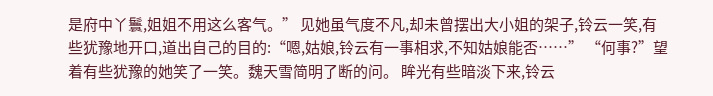是府中丫鬟,姐姐不用这么客气。” 见她虽气度不凡,却未曾摆出大小姐的架子,铃云一笑,有些犹豫地开口,道出自己的目的:“嗯,姑娘,铃云有一事相求,不知姑娘能否……” “何事?”望着有些犹豫的她笑了一笑。魏天雪简明了断的问。 眸光有些暗淡下来,铃云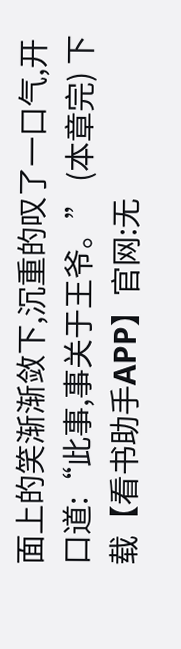面上的笑渐渐敛下,沉重的叹了一口气,开口道:“此事,事关于王爷。” (本章完) 下载【看书助手APP】官网:无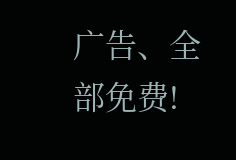广告、全部免费!